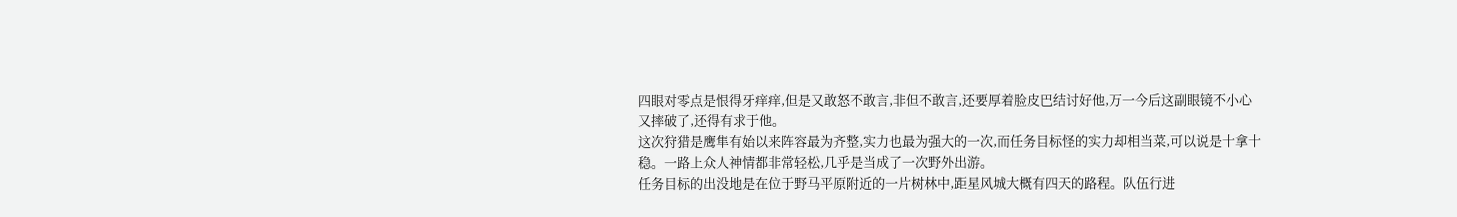四眼对零点是恨得牙痒痒,但是又敢怒不敢言,非但不敢言,还要厚着脸皮巴结讨好他,万一今后这副眼镜不小心又摔破了,还得有求于他。
这次狩猎是鹰隼有始以来阵容最为齐整,实力也最为强大的一次,而任务目标怪的实力却相当菜,可以说是十拿十稳。一路上众人神情都非常轻松,几乎是当成了一次野外出游。
任务目标的出没地是在位于野马平原附近的一片树林中,距星风城大概有四天的路程。队伍行进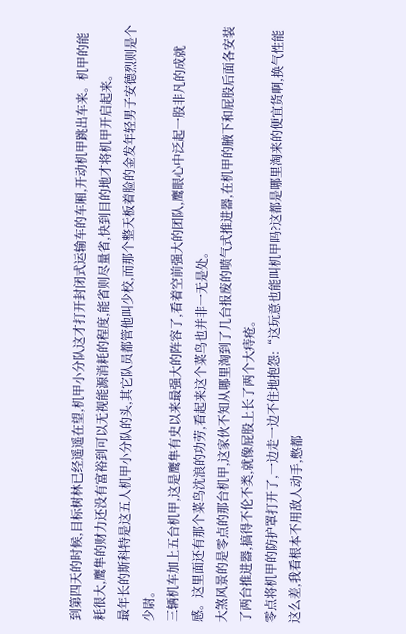到第四天的时候,目标树林已经遥遥在望,机甲小分队这才打开封闭式运输车的车厢,开动机甲跳出车来。机甲的能耗很大,鹰隼的财力还没有富裕到可以无视能源消耗的程度,能省则尽量省,快到目的地才将机甲开启起来。
最年长的斯科特是这五人机甲小分队的头,其它队员都管他叫少校,而那个整天板着脸的金发年轻男子安德烈则是个少尉。
三辆机车加上五台机甲,这是鹰隼有史以来最强大的阵容了,看着空前强大的团队,鹰眼心中泛起一股非凡的成就感。这里面还有那个菜鸟沈浪的功劳,看起来这个菜鸟也并非一无是处。
大煞风景的是零点的那台机甲,这家伙不知从哪里淘到了几台报废的喷气式推进器,在机甲的腋下和屁股后面各安装了两台推进器,搞得不伦不类,就像屁股上长了两个大痔疮。
零点将机甲的防护罩打开了,一边走一边不住地抱怨:“这玩意也能叫机甲吗?这都是哪里淘来的便宜货啊,换气性能这么差,我看根本不用敌人动手,憋都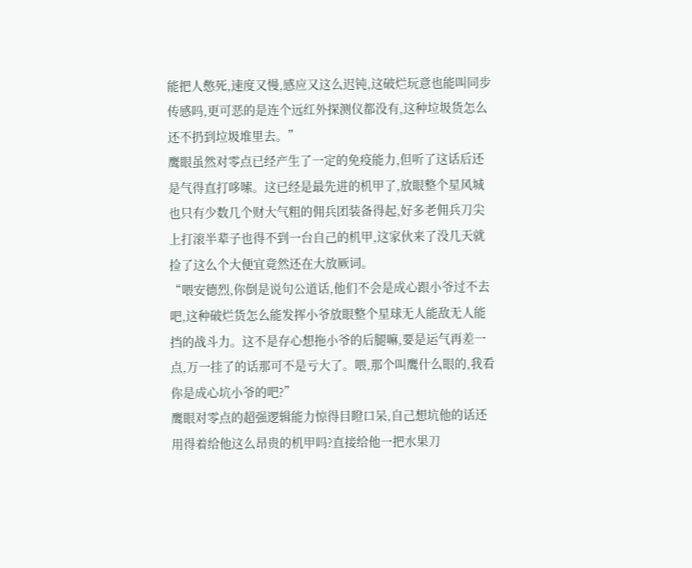能把人憋死,速度又慢,感应又这么迟钝,这破烂玩意也能叫同步传感吗,更可恶的是连个远红外探测仪都没有,这种垃圾货怎么还不扔到垃圾堆里去。”
鹰眼虽然对零点已经产生了一定的免疫能力,但听了这话后还是气得直打哆嗦。这已经是最先进的机甲了,放眼整个星风城也只有少数几个财大气粗的佣兵团装备得起,好多老佣兵刀尖上打滚半辈子也得不到一台自己的机甲,这家伙来了没几天就捡了这么个大便宜竟然还在大放厥词。
“喂安德烈,你倒是说句公道话,他们不会是成心跟小爷过不去吧,这种破烂货怎么能发挥小爷放眼整个星球无人能敌无人能挡的战斗力。这不是存心想拖小爷的后腿嘛,要是运气再差一点,万一挂了的话那可不是亏大了。喂,那个叫鹰什么眼的,我看你是成心坑小爷的吧?”
鹰眼对零点的超强逻辑能力惊得目瞪口呆,自己想坑他的话还用得着给他这么昂贵的机甲吗?直接给他一把水果刀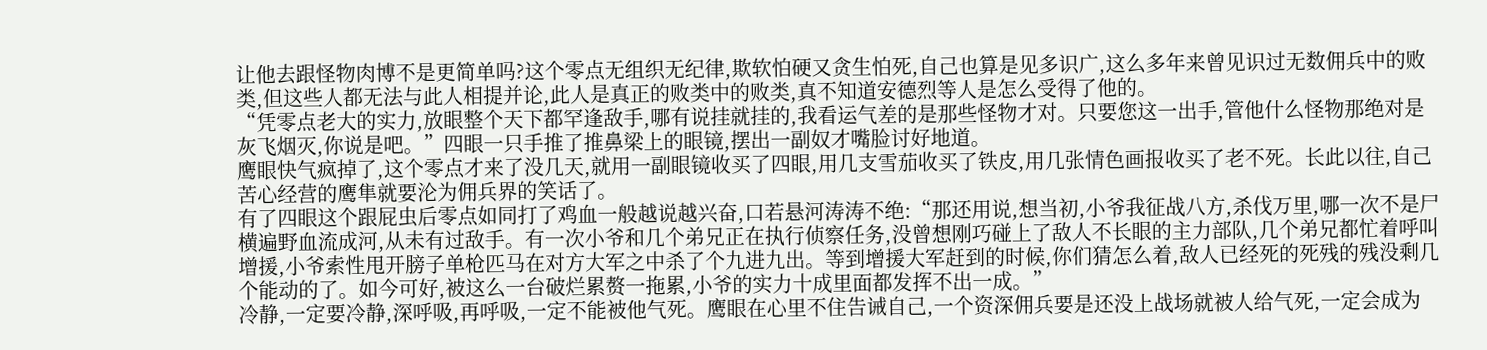让他去跟怪物肉博不是更简单吗?这个零点无组织无纪律,欺软怕硬又贪生怕死,自己也算是见多识广,这么多年来曾见识过无数佣兵中的败类,但这些人都无法与此人相提并论,此人是真正的败类中的败类,真不知道安德烈等人是怎么受得了他的。
“凭零点老大的实力,放眼整个天下都罕逢敌手,哪有说挂就挂的,我看运气差的是那些怪物才对。只要您这一出手,管他什么怪物那绝对是灰飞烟灭,你说是吧。”四眼一只手推了推鼻梁上的眼镜,摆出一副奴才嘴脸讨好地道。
鹰眼快气疯掉了,这个零点才来了没几天,就用一副眼镜收买了四眼,用几支雪茄收买了铁皮,用几张情色画报收买了老不死。长此以往,自己苦心经营的鹰隼就要沦为佣兵界的笑话了。
有了四眼这个跟屁虫后零点如同打了鸡血一般越说越兴奋,口若悬河涛涛不绝:“那还用说,想当初,小爷我征战八方,杀伐万里,哪一次不是尸横遍野血流成河,从未有过敌手。有一次小爷和几个弟兄正在执行侦察任务,没曾想刚巧碰上了敌人不长眼的主力部队,几个弟兄都忙着呼叫增援,小爷索性甩开膀子单枪匹马在对方大军之中杀了个九进九出。等到增援大军赶到的时候,你们猜怎么着,敌人已经死的死残的残没剩几个能动的了。如今可好,被这么一台破烂累赘一拖累,小爷的实力十成里面都发挥不出一成。”
冷静,一定要冷静,深呼吸,再呼吸,一定不能被他气死。鹰眼在心里不住告诫自己,一个资深佣兵要是还没上战场就被人给气死,一定会成为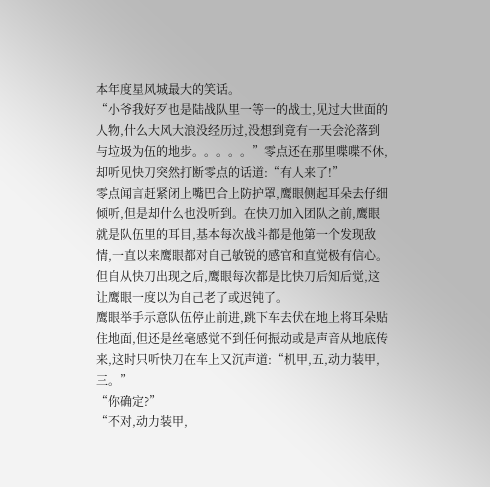本年度星风城最大的笑话。
“小爷我好歹也是陆战队里一等一的战士,见过大世面的人物,什么大风大浪没经历过,没想到竟有一天会沦落到与垃圾为伍的地步。。。。。”零点还在那里喋喋不休,却听见快刀突然打断零点的话道:“有人来了!”
零点闻言赶紧闭上嘴巴合上防护罩,鹰眼侧起耳朵去仔细倾听,但是却什么也没听到。在快刀加入团队之前,鹰眼就是队伍里的耳目,基本每次战斗都是他第一个发现敌情,一直以来鹰眼都对自己敏锐的感官和直觉极有信心。但自从快刀出现之后,鹰眼每次都是比快刀后知后觉,这让鹰眼一度以为自己老了或迟钝了。
鹰眼举手示意队伍停止前进,跳下车去伏在地上将耳朵贴住地面,但还是丝毫感觉不到任何振动或是声音从地底传来,这时只听快刀在车上又沉声道:“机甲,五,动力装甲,三。”
“你确定?”
“不对,动力装甲,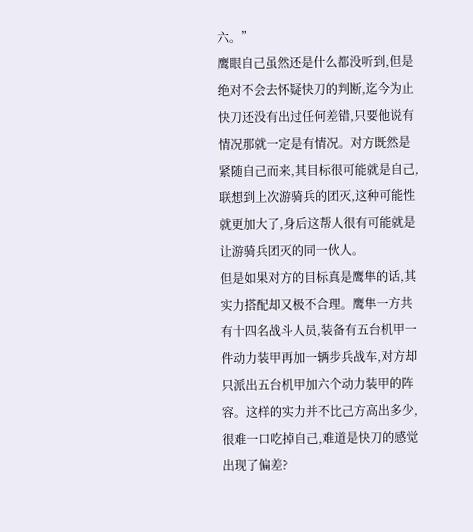六。”
鹰眼自己虽然还是什么都没听到,但是绝对不会去怀疑快刀的判断,迄今为止快刀还没有出过任何差错,只要他说有情况那就一定是有情况。对方既然是紧随自己而来,其目标很可能就是自己,联想到上次游骑兵的团灭,这种可能性就更加大了,身后这帮人很有可能就是让游骑兵团灭的同一伙人。
但是如果对方的目标真是鹰隼的话,其实力搭配却又极不合理。鹰隼一方共有十四名战斗人员,装备有五台机甲一件动力装甲再加一辆步兵战车,对方却只派出五台机甲加六个动力装甲的阵容。这样的实力并不比己方高出多少,很难一口吃掉自己,难道是快刀的感觉出现了偏差?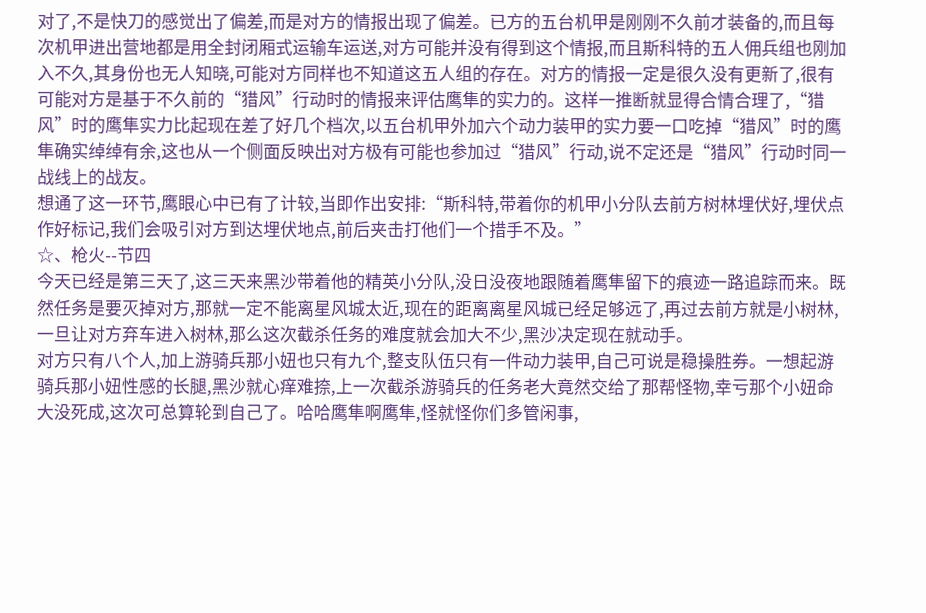对了,不是快刀的感觉出了偏差,而是对方的情报出现了偏差。已方的五台机甲是刚刚不久前才装备的,而且每次机甲进出营地都是用全封闭厢式运输车运送,对方可能并没有得到这个情报,而且斯科特的五人佣兵组也刚加入不久,其身份也无人知晓,可能对方同样也不知道这五人组的存在。对方的情报一定是很久没有更新了,很有可能对方是基于不久前的“猎风”行动时的情报来评估鹰隼的实力的。这样一推断就显得合情合理了,“猎风”时的鹰隼实力比起现在差了好几个档次,以五台机甲外加六个动力装甲的实力要一口吃掉“猎风”时的鹰隼确实绰绰有余,这也从一个侧面反映出对方极有可能也参加过“猎风”行动,说不定还是“猎风”行动时同一战线上的战友。
想通了这一环节,鹰眼心中已有了计较,当即作出安排:“斯科特,带着你的机甲小分队去前方树林埋伏好,埋伏点作好标记,我们会吸引对方到达埋伏地点,前后夹击打他们一个措手不及。”
☆、枪火--节四
今天已经是第三天了,这三天来黑沙带着他的精英小分队,没日没夜地跟随着鹰隼留下的痕迹一路追踪而来。既然任务是要灭掉对方,那就一定不能离星风城太近,现在的距离离星风城已经足够远了,再过去前方就是小树林,一旦让对方弃车进入树林,那么这次截杀任务的难度就会加大不少,黑沙决定现在就动手。
对方只有八个人,加上游骑兵那小妞也只有九个,整支队伍只有一件动力装甲,自己可说是稳操胜券。一想起游骑兵那小妞性感的长腿,黑沙就心痒难捺,上一次截杀游骑兵的任务老大竟然交给了那帮怪物,幸亏那个小妞命大没死成,这次可总算轮到自己了。哈哈鹰隼啊鹰隼,怪就怪你们多管闲事,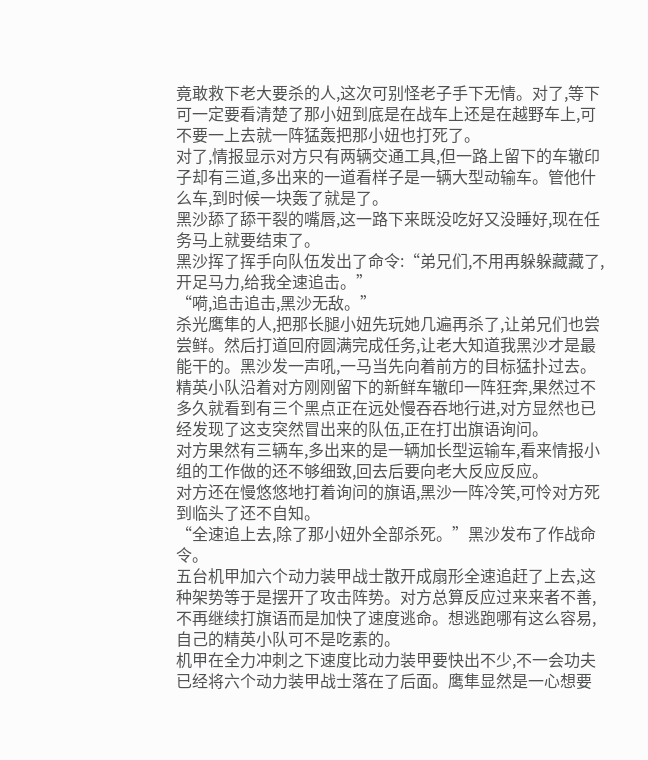竟敢救下老大要杀的人,这次可别怪老子手下无情。对了,等下可一定要看清楚了那小妞到底是在战车上还是在越野车上,可不要一上去就一阵猛轰把那小妞也打死了。
对了,情报显示对方只有两辆交通工具,但一路上留下的车辙印子却有三道,多出来的一道看样子是一辆大型动输车。管他什么车,到时候一块轰了就是了。
黑沙舔了舔干裂的嘴唇,这一路下来既没吃好又没睡好,现在任务马上就要结束了。
黑沙挥了挥手向队伍发出了命令:“弟兄们,不用再躲躲藏藏了,开足马力,给我全速追击。”
“嗬,追击追击,黑沙无敌。”
杀光鹰隼的人,把那长腿小妞先玩她几遍再杀了,让弟兄们也尝尝鲜。然后打道回府圆满完成任务,让老大知道我黑沙才是最能干的。黑沙发一声吼,一马当先向着前方的目标猛扑过去。
精英小队沿着对方刚刚留下的新鲜车辙印一阵狂奔,果然过不多久就看到有三个黑点正在远处慢吞吞地行进,对方显然也已经发现了这支突然冒出来的队伍,正在打出旗语询问。
对方果然有三辆车,多出来的是一辆加长型运输车,看来情报小组的工作做的还不够细致,回去后要向老大反应反应。
对方还在慢悠悠地打着询问的旗语,黑沙一阵冷笑,可怜对方死到临头了还不自知。
“全速追上去,除了那小妞外全部杀死。”黑沙发布了作战命令。
五台机甲加六个动力装甲战士散开成扇形全速追赶了上去,这种架势等于是摆开了攻击阵势。对方总算反应过来来者不善,不再继续打旗语而是加快了速度逃命。想逃跑哪有这么容易,自己的精英小队可不是吃素的。
机甲在全力冲刺之下速度比动力装甲要快出不少,不一会功夫已经将六个动力装甲战士落在了后面。鹰隼显然是一心想要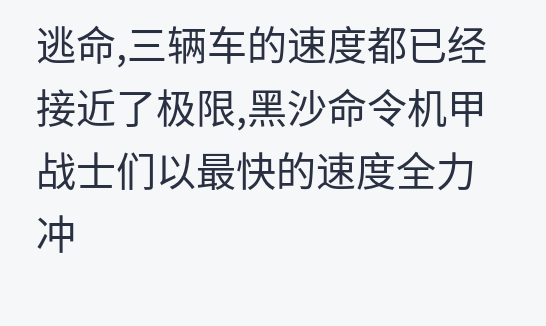逃命,三辆车的速度都已经接近了极限,黑沙命令机甲战士们以最快的速度全力冲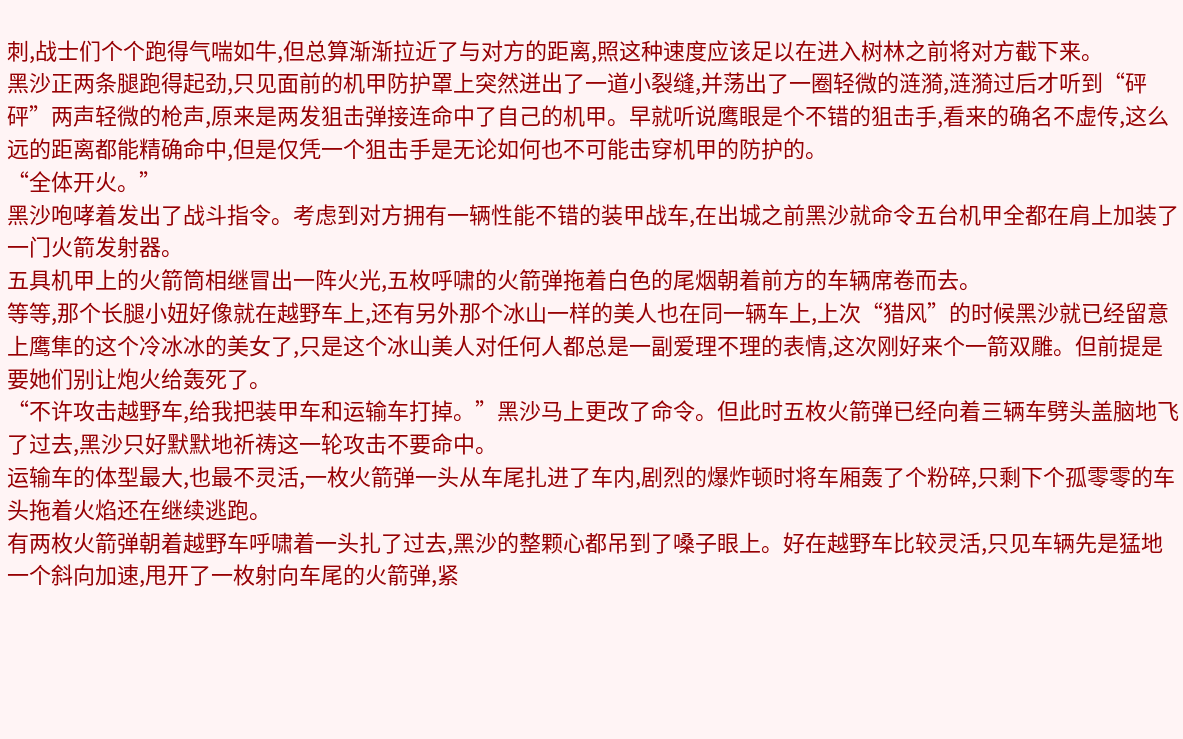刺,战士们个个跑得气喘如牛,但总算渐渐拉近了与对方的距离,照这种速度应该足以在进入树林之前将对方截下来。
黑沙正两条腿跑得起劲,只见面前的机甲防护罩上突然迸出了一道小裂缝,并荡出了一圈轻微的涟漪,涟漪过后才听到“砰砰”两声轻微的枪声,原来是两发狙击弹接连命中了自己的机甲。早就听说鹰眼是个不错的狙击手,看来的确名不虚传,这么远的距离都能精确命中,但是仅凭一个狙击手是无论如何也不可能击穿机甲的防护的。
“全体开火。”
黑沙咆哮着发出了战斗指令。考虑到对方拥有一辆性能不错的装甲战车,在出城之前黑沙就命令五台机甲全都在肩上加装了一门火箭发射器。
五具机甲上的火箭筒相继冒出一阵火光,五枚呼啸的火箭弹拖着白色的尾烟朝着前方的车辆席卷而去。
等等,那个长腿小妞好像就在越野车上,还有另外那个冰山一样的美人也在同一辆车上,上次“猎风”的时候黑沙就已经留意上鹰隼的这个冷冰冰的美女了,只是这个冰山美人对任何人都总是一副爱理不理的表情,这次刚好来个一箭双雕。但前提是要她们别让炮火给轰死了。
“不许攻击越野车,给我把装甲车和运输车打掉。”黑沙马上更改了命令。但此时五枚火箭弹已经向着三辆车劈头盖脑地飞了过去,黑沙只好默默地祈祷这一轮攻击不要命中。
运输车的体型最大,也最不灵活,一枚火箭弹一头从车尾扎进了车内,剧烈的爆炸顿时将车厢轰了个粉碎,只剩下个孤零零的车头拖着火焰还在继续逃跑。
有两枚火箭弹朝着越野车呼啸着一头扎了过去,黑沙的整颗心都吊到了嗓子眼上。好在越野车比较灵活,只见车辆先是猛地一个斜向加速,甩开了一枚射向车尾的火箭弹,紧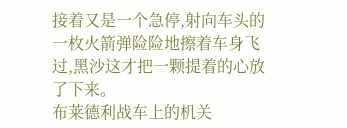接着又是一个急停,射向车头的一枚火箭弹险险地擦着车身飞过,黑沙这才把一颗提着的心放了下来。
布莱德利战车上的机关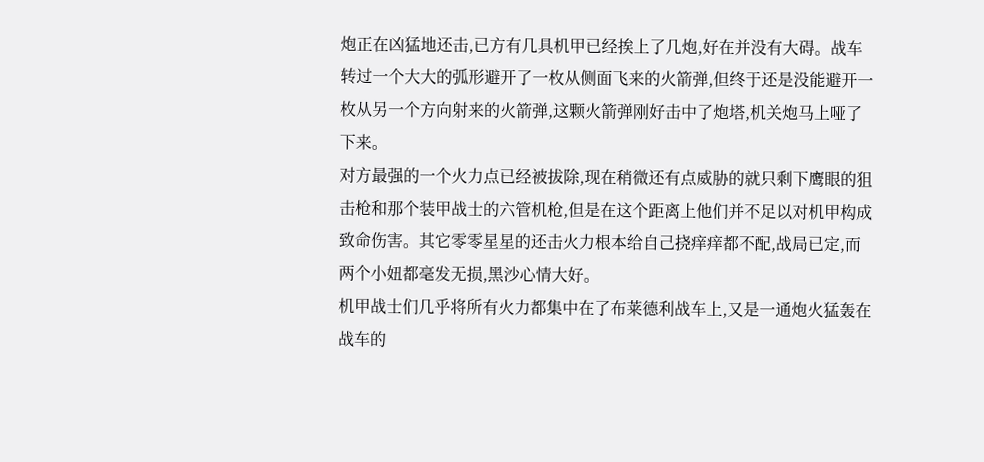炮正在凶猛地还击,已方有几具机甲已经挨上了几炮,好在并没有大碍。战车转过一个大大的弧形避开了一枚从侧面飞来的火箭弹,但终于还是没能避开一枚从另一个方向射来的火箭弹,这颗火箭弹刚好击中了炮塔,机关炮马上哑了下来。
对方最强的一个火力点已经被拔除,现在稍微还有点威胁的就只剩下鹰眼的狙击枪和那个装甲战士的六管机枪,但是在这个距离上他们并不足以对机甲构成致命伤害。其它零零星星的还击火力根本给自己挠痒痒都不配,战局已定,而两个小妞都毫发无损,黑沙心情大好。
机甲战士们几乎将所有火力都集中在了布莱德利战车上,又是一通炮火猛轰在战车的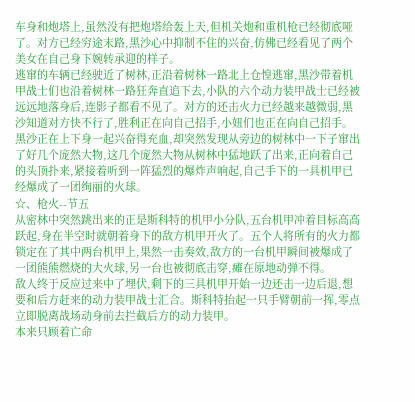车身和炮塔上,虽然没有把炮塔给轰上天,但机关炮和重机枪已经彻底哑了。对方已经穷途末路,黑沙心中抑制不住的兴奋,仿佛已经看见了两个美女在自己身下婉转承迎的样子。
逃窜的车辆已经驶近了树林,正沿着树林一路北上仓惶逃窜,黑沙带着机甲战士们也沿着树林一路狂奔直追下去,小队的六个动力装甲战士已经被远远地落身后,连影子都看不见了。对方的还击火力已经越来越微弱,黑沙知道对方快不行了,胜利正在向自己招手,小妞们也正在向自己招手。
黑沙正在上下身一起兴奋得充血,却突然发现从旁边的树林中一下子窜出了好几个庞然大物,这几个庞然大物从树林中猛地跃了出来,正向着自己的头顶扑来,紧接着听到一阵猛烈的爆炸声响起,自己手下的一具机甲已经爆成了一团绚丽的火球。
☆、枪火--节五
从密林中突然跳出来的正是斯科特的机甲小分队,五台机甲冲着目标高高跃起,身在半空时就朝着身下的敌方机甲开火了。五个人将所有的火力都锁定在了其中两台机甲上,果然一击奏效,敌方的一台机甲瞬间被爆成了一团熊熊燃烧的大火球,另一台也被彻底击穿,瘫在原地动弹不得。
敌人终于反应过来中了埋伏,剩下的三具机甲开始一边还击一边后退,想要和后方赶来的动力装甲战士汇合。斯科特抬起一只手臂朝前一挥,零点立即脱离战场动身前去拦截后方的动力装甲。
本来只顾着亡命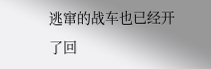逃窜的战车也已经开了回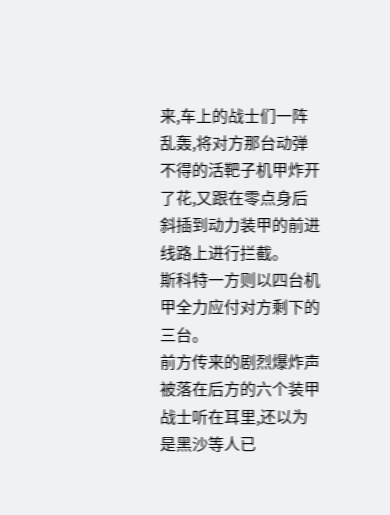来,车上的战士们一阵乱轰,将对方那台动弹不得的活靶子机甲炸开了花,又跟在零点身后斜插到动力装甲的前进线路上进行拦截。
斯科特一方则以四台机甲全力应付对方剩下的三台。
前方传来的剧烈爆炸声被落在后方的六个装甲战士听在耳里,还以为是黑沙等人已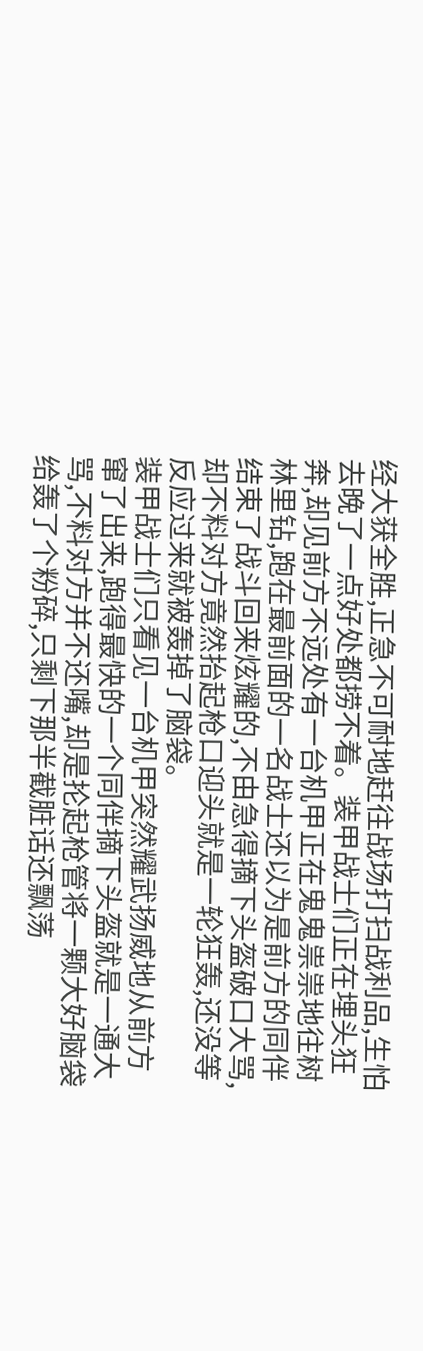经大获全胜,正急不可耐地赶往战场打扫战利品,生怕去晚了一点好处都捞不着。装甲战士们正在埋头狂奔,却见前方不远处有一台机甲正在鬼鬼祟祟地往树林里钻,跑在最前面的一名战士还以为是前方的同伴结束了战斗回来炫耀的,不由急得摘下头盔破口大骂,却不料对方竟然抬起枪口迎头就是一轮狂轰,还没等反应过来就被轰掉了脑袋。
装甲战士们只看见一台机甲突然耀武扬威地从前方窜了出来,跑得最快的一个同伴摘下头盔就是一通大骂,不料对方并不还嘴,却是抡起枪管将一颗大好脑袋给轰了个粉碎,只剩下那半截脏话还飘荡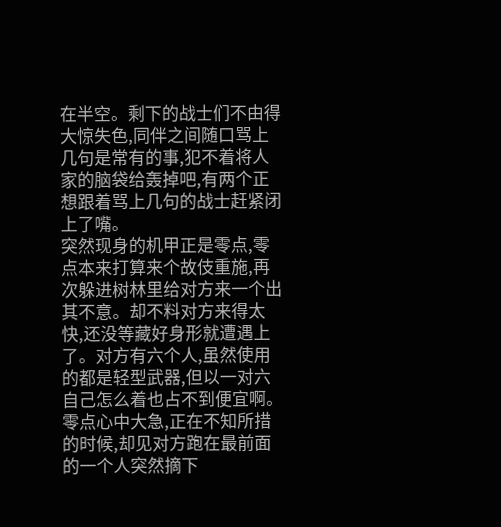在半空。剩下的战士们不由得大惊失色,同伴之间随口骂上几句是常有的事,犯不着将人家的脑袋给轰掉吧,有两个正想跟着骂上几句的战士赶紧闭上了嘴。
突然现身的机甲正是零点,零点本来打算来个故伎重施,再次躲进树林里给对方来一个出其不意。却不料对方来得太快,还没等藏好身形就遭遇上了。对方有六个人,虽然使用的都是轻型武器,但以一对六自己怎么着也占不到便宜啊。
零点心中大急,正在不知所措的时候,却见对方跑在最前面的一个人突然摘下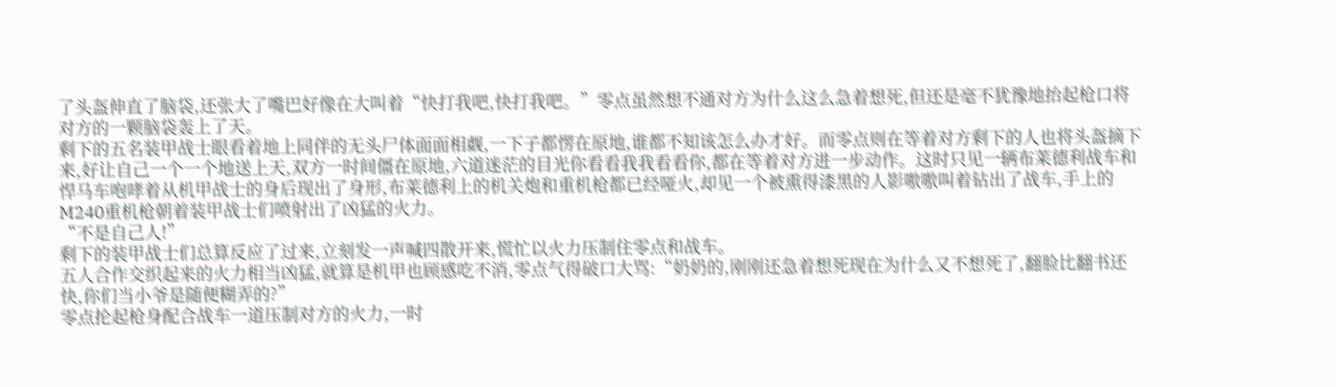了头盔伸直了脑袋,还张大了嘴巴好像在大叫着“快打我吧,快打我吧。”零点虽然想不通对方为什么这么急着想死,但还是毫不犹豫地抬起枪口将对方的一颗脑袋轰上了天。
剩下的五名装甲战士眼看着地上同伴的无头尸体面面相觑,一下子都愣在原地,谁都不知该怎么办才好。而零点则在等着对方剩下的人也将头盔摘下来,好让自己一个一个地送上天,双方一时间僵在原地,六道迷茫的目光你看看我我看看你,都在等着对方进一步动作。这时只见一辆布莱德利战车和悍马车咆哮着从机甲战士的身后现出了身形,布莱德利上的机关炮和重机枪都已经哑火,却见一个被熏得漆黑的人影嗷嗷叫着钻出了战车,手上的M240重机枪朝着装甲战士们喷射出了凶猛的火力。
“不是自己人!”
剩下的装甲战士们总算反应了过来,立刻发一声喊四散开来,慌忙以火力压制住零点和战车。
五人合作交织起来的火力相当凶猛,就算是机甲也顾感吃不消,零点气得破口大骂:“奶奶的,刚刚还急着想死现在为什么又不想死了,翻脸比翻书还快,你们当小爷是随便糊弄的?”
零点抡起枪身配合战车一道压制对方的火力,一时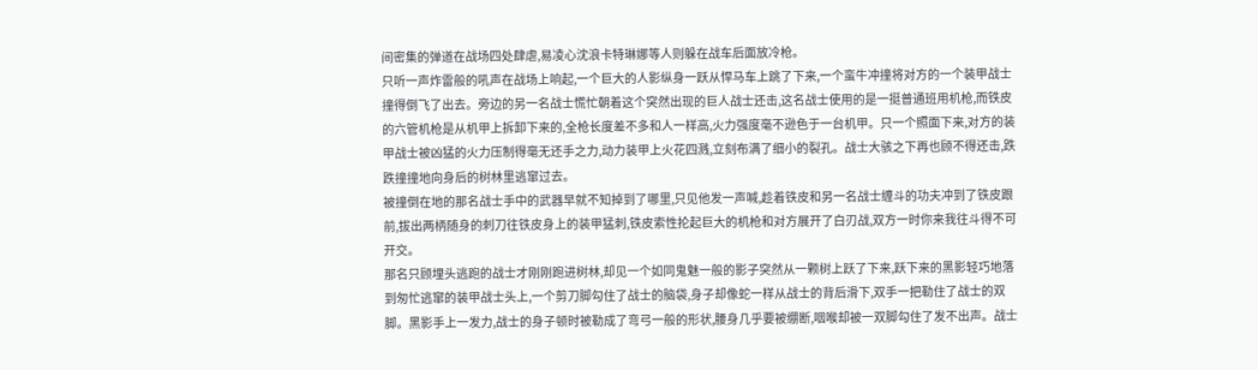间密集的弹道在战场四处肆虐,易凌心沈浪卡特琳娜等人则躲在战车后面放冷枪。
只听一声炸雷般的吼声在战场上响起,一个巨大的人影纵身一跃从悍马车上跳了下来,一个蛮牛冲撞将对方的一个装甲战士撞得倒飞了出去。旁边的另一名战士慌忙朝着这个突然出现的巨人战士还击,这名战士使用的是一挺普通班用机枪,而铁皮的六管机枪是从机甲上拆卸下来的,全枪长度差不多和人一样高,火力强度毫不逊色于一台机甲。只一个照面下来,对方的装甲战士被凶猛的火力压制得毫无还手之力,动力装甲上火花四溅,立刻布满了细小的裂孔。战士大骇之下再也顾不得还击,跌跌撞撞地向身后的树林里逃窜过去。
被撞倒在地的那名战士手中的武器早就不知掉到了哪里,只见他发一声喊,趁着铁皮和另一名战士缠斗的功夫冲到了铁皮跟前,拔出两柄随身的刺刀往铁皮身上的装甲猛刺,铁皮索性抡起巨大的机枪和对方展开了白刃战,双方一时你来我往斗得不可开交。
那名只顾埋头逃跑的战士才刚刚跑进树林,却见一个如同鬼魅一般的影子突然从一颗树上跃了下来,跃下来的黑影轻巧地落到匆忙逃窜的装甲战士头上,一个剪刀脚勾住了战士的脑袋,身子却像蛇一样从战士的背后滑下,双手一把勒住了战士的双脚。黑影手上一发力,战士的身子顿时被勒成了弯弓一般的形状,腰身几乎要被绷断,咽喉却被一双脚勾住了发不出声。战士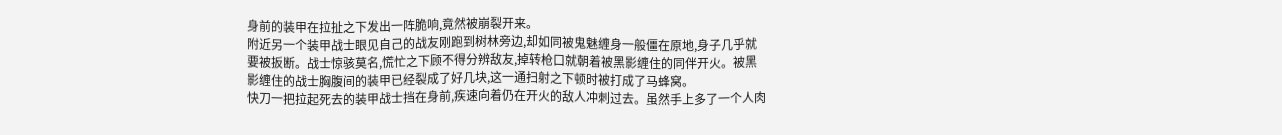身前的装甲在拉扯之下发出一阵脆响,竟然被崩裂开来。
附近另一个装甲战士眼见自己的战友刚跑到树林旁边,却如同被鬼魅缠身一般僵在原地,身子几乎就要被扳断。战士惊骇莫名,慌忙之下顾不得分辨敌友,掉转枪口就朝着被黑影缠住的同伴开火。被黑影缠住的战士胸腹间的装甲已经裂成了好几块,这一通扫射之下顿时被打成了马蜂窝。
快刀一把拉起死去的装甲战士挡在身前,疾速向着仍在开火的敌人冲刺过去。虽然手上多了一个人肉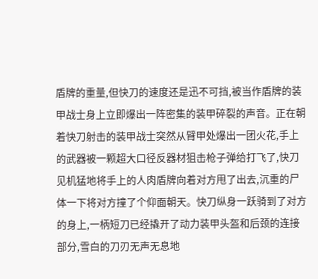盾牌的重量,但快刀的速度还是迅不可挡,被当作盾牌的装甲战士身上立即爆出一阵密集的装甲碎裂的声音。正在朝着快刀射击的装甲战士突然从臂甲处爆出一团火花,手上的武器被一颗超大口径反器材狙击枪子弹给打飞了,快刀见机猛地将手上的人肉盾牌向着对方甩了出去,沉重的尸体一下将对方撞了个仰面朝天。快刀纵身一跃骑到了对方的身上,一柄短刀已经撬开了动力装甲头盔和后颈的连接部分,雪白的刀刃无声无息地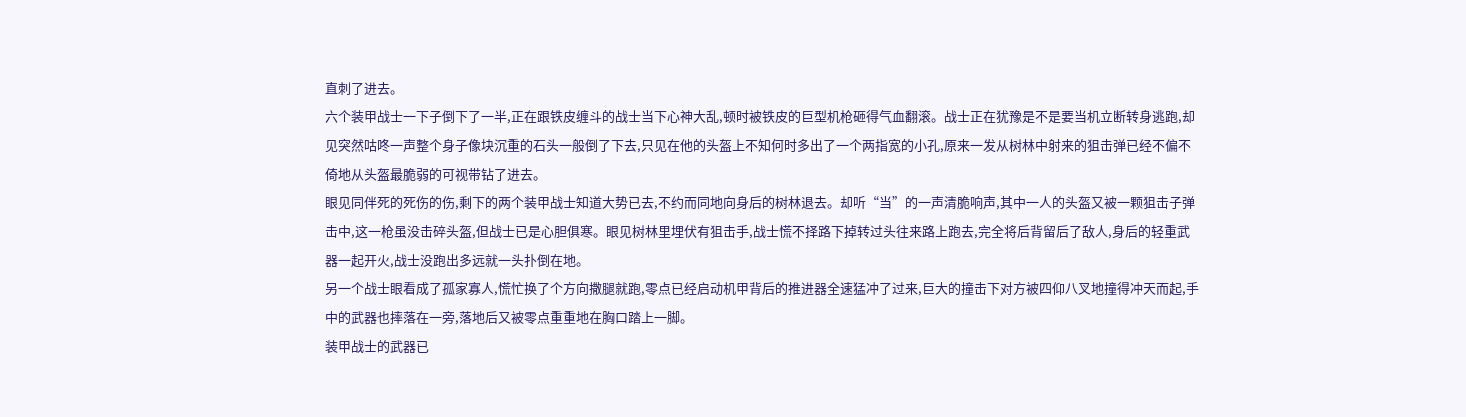直刺了进去。
六个装甲战士一下子倒下了一半,正在跟铁皮缠斗的战士当下心神大乱,顿时被铁皮的巨型机枪砸得气血翻滚。战士正在犹豫是不是要当机立断转身逃跑,却见突然咕咚一声整个身子像块沉重的石头一般倒了下去,只见在他的头盔上不知何时多出了一个两指宽的小孔,原来一发从树林中射来的狙击弹已经不偏不倚地从头盔最脆弱的可视带钻了进去。
眼见同伴死的死伤的伤,剩下的两个装甲战士知道大势已去,不约而同地向身后的树林退去。却听“当”的一声清脆响声,其中一人的头盔又被一颗狙击子弹击中,这一枪虽没击碎头盔,但战士已是心胆俱寒。眼见树林里埋伏有狙击手,战士慌不择路下掉转过头往来路上跑去,完全将后背留后了敌人,身后的轻重武器一起开火,战士没跑出多远就一头扑倒在地。
另一个战士眼看成了孤家寡人,慌忙换了个方向撒腿就跑,零点已经启动机甲背后的推进器全速猛冲了过来,巨大的撞击下对方被四仰八叉地撞得冲天而起,手中的武器也摔落在一旁,落地后又被零点重重地在胸口踏上一脚。
装甲战士的武器已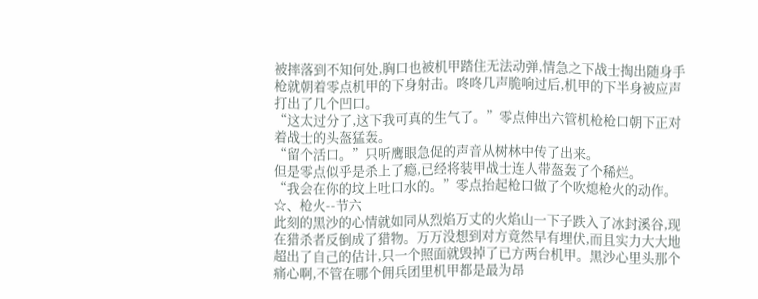被摔落到不知何处,胸口也被机甲踏住无法动弹,情急之下战士掏出随身手枪就朝着零点机甲的下身射击。咚咚几声脆响过后,机甲的下半身被应声打出了几个凹口。
“这太过分了,这下我可真的生气了。”零点伸出六管机枪枪口朝下正对着战士的头盔猛轰。
“留个活口。”只听鹰眼急促的声音从树林中传了出来。
但是零点似乎是杀上了瘾,已经将装甲战士连人带盔轰了个稀烂。
“我会在你的坟上吐口水的。”零点抬起枪口做了个吹熄枪火的动作。
☆、枪火--节六
此刻的黑沙的心情就如同从烈焰万丈的火焰山一下子跌入了冰封溪谷,现在猎杀者反倒成了猎物。万万没想到对方竟然早有埋伏,而且实力大大地超出了自己的估计,只一个照面就毁掉了已方两台机甲。黑沙心里头那个痛心啊,不管在哪个佣兵团里机甲都是最为昂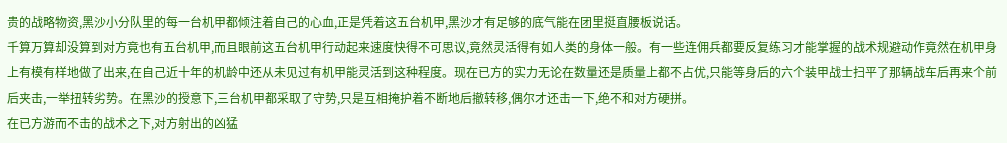贵的战略物资,黑沙小分队里的每一台机甲都倾注着自己的心血,正是凭着这五台机甲,黑沙才有足够的底气能在团里挺直腰板说话。
千算万算却没算到对方竟也有五台机甲,而且眼前这五台机甲行动起来速度快得不可思议,竟然灵活得有如人类的身体一般。有一些连佣兵都要反复练习才能掌握的战术规避动作竟然在机甲身上有模有样地做了出来,在自己近十年的机龄中还从未见过有机甲能灵活到这种程度。现在已方的实力无论在数量还是质量上都不占优,只能等身后的六个装甲战士扫平了那辆战车后再来个前后夹击,一举扭转劣势。在黑沙的授意下,三台机甲都采取了守势,只是互相掩护着不断地后撤转移,偶尔才还击一下,绝不和对方硬拼。
在已方游而不击的战术之下,对方射出的凶猛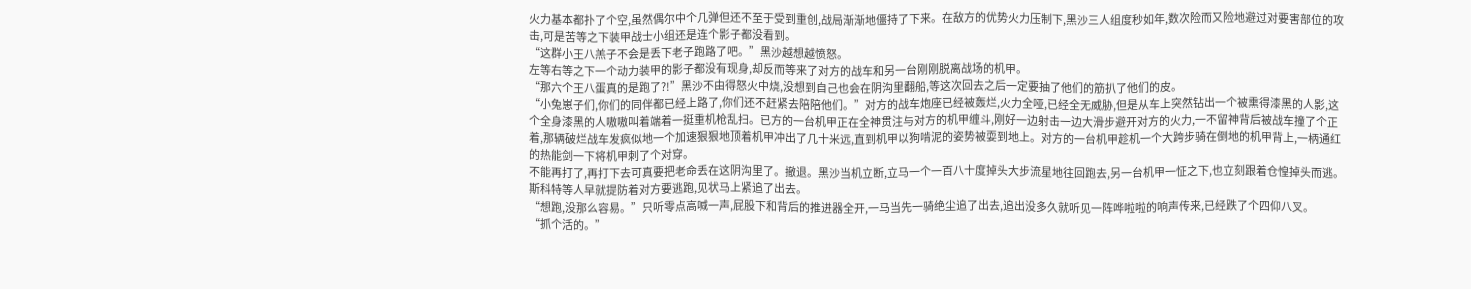火力基本都扑了个空,虽然偶尔中个几弹但还不至于受到重创,战局渐渐地僵持了下来。在敌方的优势火力压制下,黑沙三人组度秒如年,数次险而又险地避过对要害部位的攻击,可是苦等之下装甲战士小组还是连个影子都没看到。
“这群小王八羔子不会是丢下老子跑路了吧。”黑沙越想越愤怒。
左等右等之下一个动力装甲的影子都没有现身,却反而等来了对方的战车和另一台刚刚脱离战场的机甲。
“那六个王八蛋真的是跑了?!”黑沙不由得怒火中烧,没想到自己也会在阴沟里翻船,等这次回去之后一定要抽了他们的筋扒了他们的皮。
“小兔崽子们,你们的同伴都已经上路了,你们还不赶紧去陪陪他们。”对方的战车炮座已经被轰烂,火力全哑,已经全无威胁,但是从车上突然钻出一个被熏得漆黑的人影,这个全身漆黑的人嗷嗷叫着端着一挺重机枪乱扫。已方的一台机甲正在全神贯注与对方的机甲缠斗,刚好一边射击一边大滑步避开对方的火力,一不留神背后被战车撞了个正着,那辆破烂战车发疯似地一个加速狠狠地顶着机甲冲出了几十米远,直到机甲以狗啃泥的姿势被耍到地上。对方的一台机甲趁机一个大跨步骑在倒地的机甲背上,一柄通红的热能剑一下将机甲刺了个对穿。
不能再打了,再打下去可真要把老命丢在这阴沟里了。撤退。黑沙当机立断,立马一个一百八十度掉头大步流星地往回跑去,另一台机甲一怔之下,也立刻跟着仓惶掉头而逃。
斯科特等人早就提防着对方要逃跑,见状马上紧追了出去。
“想跑,没那么容易。”只听零点高喊一声,屁股下和背后的推进器全开,一马当先一骑绝尘追了出去,追出没多久就听见一阵哗啦啦的响声传来,已经跌了个四仰八叉。
“抓个活的。”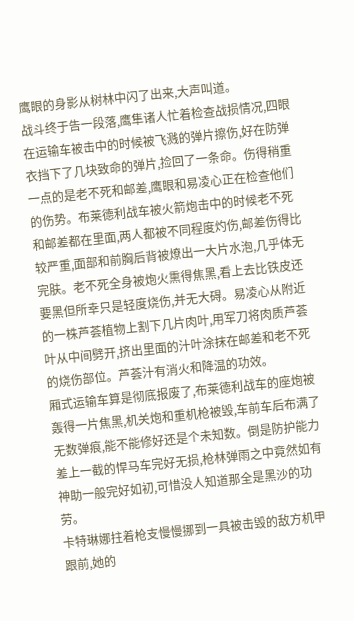鹰眼的身影从树林中闪了出来,大声叫道。
战斗终于告一段落,鹰隼诸人忙着检查战损情况,四眼在运输车被击中的时候被飞溅的弹片擦伤,好在防弹衣挡下了几块致命的弹片,捡回了一条命。伤得稍重一点的是老不死和邮差,鹰眼和易凌心正在检查他们的伤势。布莱德利战车被火箭炮击中的时候老不死和邮差都在里面,两人都被不同程度灼伤,邮差伤得比较严重,面部和前胸后背被燎出一大片水泡,几乎体无完肤。老不死全身被炮火熏得焦黑,看上去比铁皮还要黑但所幸只是轻度烧伤,并无大碍。易凌心从附近的一株芦荟植物上割下几片肉叶,用军刀将肉质芦荟叶从中间劈开,挤出里面的汁叶涂抹在邮差和老不死的烧伤部位。芦荟汁有消火和降温的功效。
厢式运输车算是彻底报废了,布莱德利战车的座炮被轰得一片焦黑,机关炮和重机枪被毁,车前车后布满了无数弹痕,能不能修好还是个未知数。倒是防护能力差上一截的悍马车完好无损,枪林弹雨之中竟然如有神助一般完好如初,可惜没人知道那全是黑沙的功劳。
卡特琳娜拄着枪支慢慢挪到一具被击毁的敌方机甲跟前,她的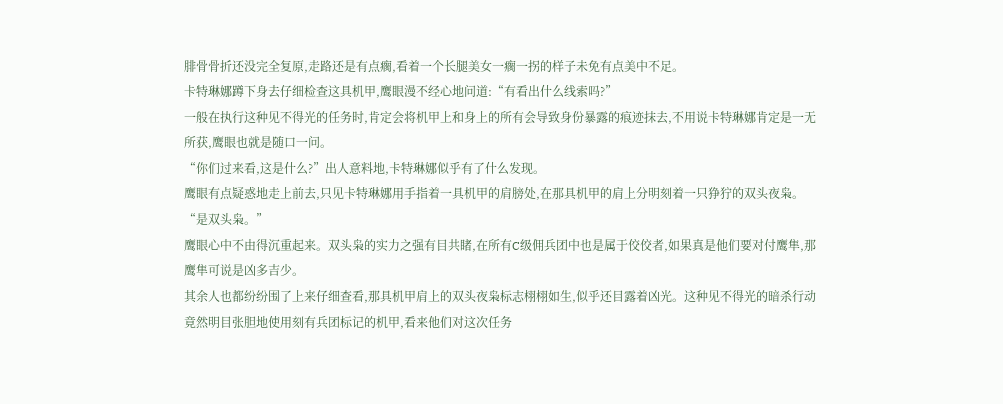腓骨骨折还没完全复原,走路还是有点瘸,看着一个长腿美女一瘸一拐的样子未免有点美中不足。
卡特琳娜蹲下身去仔细检查这具机甲,鹰眼漫不经心地问道:“有看出什么线索吗?”
一般在执行这种见不得光的任务时,肯定会将机甲上和身上的所有会导致身份暴露的痕迹抹去,不用说卡特琳娜肯定是一无所获,鹰眼也就是随口一问。
“你们过来看,这是什么?”出人意料地,卡特琳娜似乎有了什么发现。
鹰眼有点疑惑地走上前去,只见卡特琳娜用手指着一具机甲的肩膀处,在那具机甲的肩上分明刻着一只狰狞的双头夜枭。
“是双头枭。”
鹰眼心中不由得沉重起来。双头枭的实力之强有目共睹,在所有C级佣兵团中也是属于佼佼者,如果真是他们要对付鹰隼,那鹰隼可说是凶多吉少。
其余人也都纷纷围了上来仔细查看,那具机甲肩上的双头夜枭标志栩栩如生,似乎还目露着凶光。这种见不得光的暗杀行动竟然明目张胆地使用刻有兵团标记的机甲,看来他们对这次任务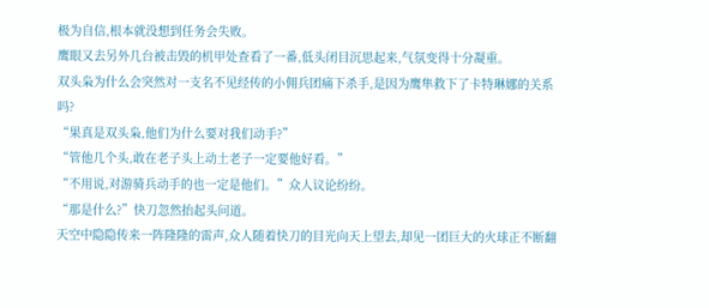极为自信,根本就没想到任务会失败。
鹰眼又去另外几台被击毁的机甲处查看了一番,低头闭目沉思起来,气氛变得十分凝重。
双头枭为什么会突然对一支名不见经传的小佣兵团痛下杀手,是因为鹰隼救下了卡特琳娜的关系吗?
“果真是双头枭,他们为什么要对我们动手?”
“管他几个头,敢在老子头上动土老子一定要他好看。”
“不用说,对游骑兵动手的也一定是他们。”众人议论纷纷。
“那是什么?”快刀忽然抬起头问道。
天空中隐隐传来一阵隆隆的雷声,众人随着快刀的目光向天上望去,却见一团巨大的火球正不断翻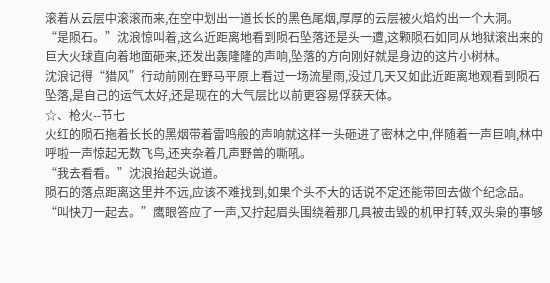滚着从云层中滚滚而来,在空中划出一道长长的黑色尾烟,厚厚的云层被火焰灼出一个大洞。
“是陨石。”沈浪惊叫着,这么近距离地看到陨石坠落还是头一遭,这颗陨石如同从地狱滚出来的巨大火球直向着地面砸来,还发出轰隆隆的声响,坠落的方向刚好就是身边的这片小树林。
沈浪记得“猎风”行动前刚在野马平原上看过一场流星雨,没过几天又如此近距离地观看到陨石坠落,是自己的运气太好,还是现在的大气层比以前更容易俘获天体。
☆、枪火--节七
火红的陨石拖着长长的黑烟带着雷鸣般的声响就这样一头砸进了密林之中,伴随着一声巨响,林中呼啦一声惊起无数飞鸟,还夹杂着几声野兽的嘶吼。
“我去看看。”沈浪抬起头说道。
陨石的落点距离这里并不远,应该不难找到,如果个头不大的话说不定还能带回去做个纪念品。
“叫快刀一起去。”鹰眼答应了一声,又拧起眉头围绕着那几具被击毁的机甲打转,双头枭的事够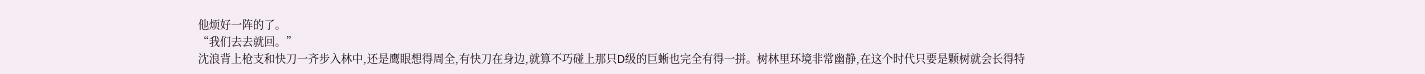他烦好一阵的了。
“我们去去就回。”
沈浪背上枪支和快刀一齐步入林中,还是鹰眼想得周全,有快刀在身边,就算不巧碰上那只D级的巨蜥也完全有得一拼。树林里环境非常幽静,在这个时代只要是颗树就会长得特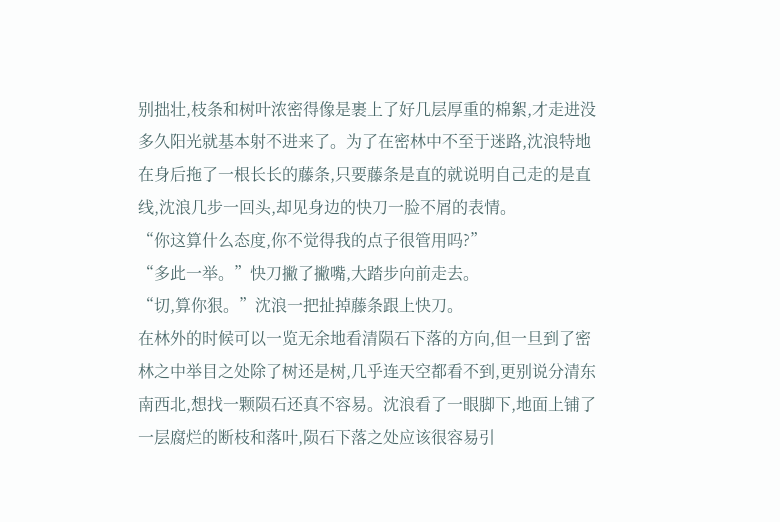别拙壮,枝条和树叶浓密得像是裹上了好几层厚重的棉絮,才走进没多久阳光就基本射不进来了。为了在密林中不至于迷路,沈浪特地在身后拖了一根长长的藤条,只要藤条是直的就说明自己走的是直线,沈浪几步一回头,却见身边的快刀一脸不屑的表情。
“你这算什么态度,你不觉得我的点子很管用吗?”
“多此一举。”快刀撇了撇嘴,大踏步向前走去。
“切,算你狠。”沈浪一把扯掉藤条跟上快刀。
在林外的时候可以一览无余地看清陨石下落的方向,但一旦到了密林之中举目之处除了树还是树,几乎连天空都看不到,更别说分清东南西北,想找一颗陨石还真不容易。沈浪看了一眼脚下,地面上铺了一层腐烂的断枝和落叶,陨石下落之处应该很容易引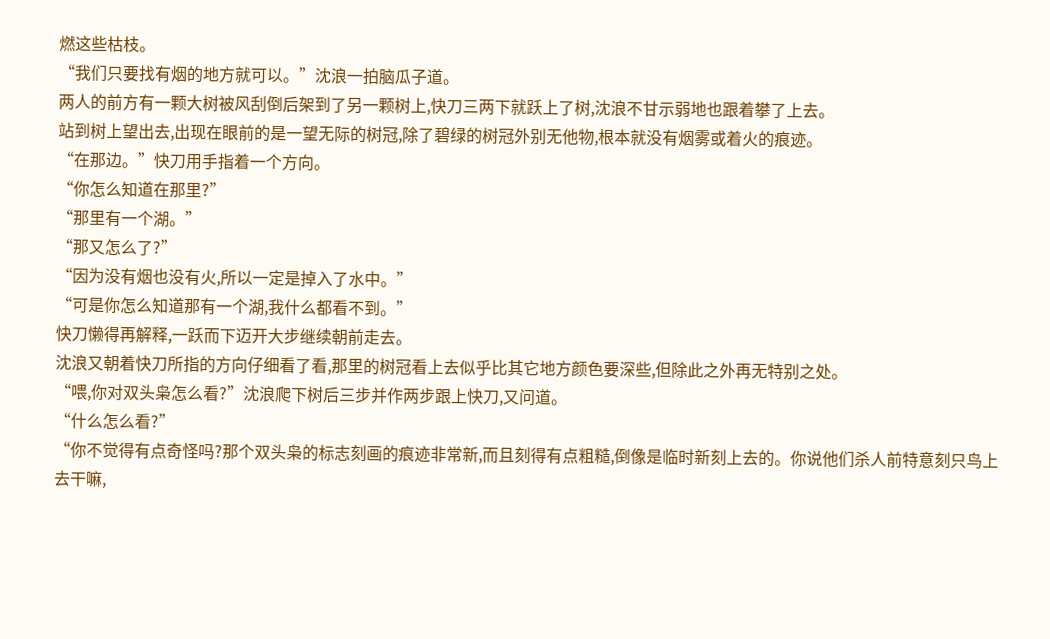燃这些枯枝。
“我们只要找有烟的地方就可以。”沈浪一拍脑瓜子道。
两人的前方有一颗大树被风刮倒后架到了另一颗树上,快刀三两下就跃上了树,沈浪不甘示弱地也跟着攀了上去。
站到树上望出去,出现在眼前的是一望无际的树冠,除了碧绿的树冠外别无他物,根本就没有烟雾或着火的痕迹。
“在那边。”快刀用手指着一个方向。
“你怎么知道在那里?”
“那里有一个湖。”
“那又怎么了?”
“因为没有烟也没有火,所以一定是掉入了水中。”
“可是你怎么知道那有一个湖,我什么都看不到。”
快刀懒得再解释,一跃而下迈开大步继续朝前走去。
沈浪又朝着快刀所指的方向仔细看了看,那里的树冠看上去似乎比其它地方颜色要深些,但除此之外再无特别之处。
“喂,你对双头枭怎么看?”沈浪爬下树后三步并作两步跟上快刀,又问道。
“什么怎么看?”
“你不觉得有点奇怪吗?那个双头枭的标志刻画的痕迹非常新,而且刻得有点粗糙,倒像是临时新刻上去的。你说他们杀人前特意刻只鸟上去干嘛,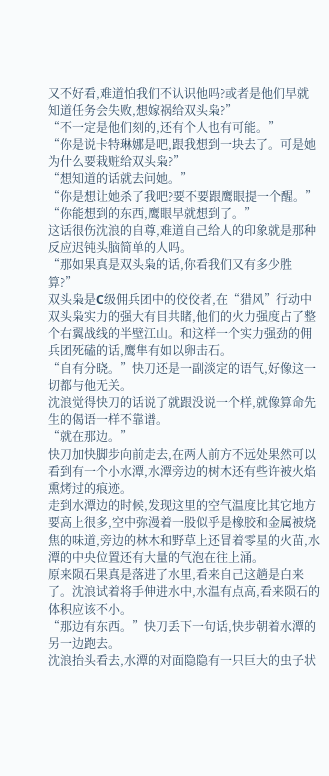又不好看,难道怕我们不认识他吗?或者是他们早就知道任务会失败,想嫁祸给双头枭?”
“不一定是他们刻的,还有个人也有可能。”
“你是说卡特琳娜是吧,跟我想到一块去了。可是她为什么要栽赃给双头枭?”
“想知道的话就去问她。”
“你是想让她杀了我吧?要不要跟鹰眼提一个醒。”
“你能想到的东西,鹰眼早就想到了。”
这话很伤沈浪的自尊,难道自己给人的印象就是那种反应迟钝头脑简单的人吗。
“那如果真是双头枭的话,你看我们又有多少胜算?”
双头枭是C级佣兵团中的佼佼者,在“猎风”行动中双头枭实力的强大有目共睹,他们的火力强度占了整个右翼战线的半壁江山。和这样一个实力强劲的佣兵团死磕的话,鹰隼有如以卵击石。
“自有分晓。”快刀还是一副淡定的语气,好像这一切都与他无关。
沈浪觉得快刀的话说了就跟没说一个样,就像算命先生的偈语一样不靠谱。
“就在那边。”
快刀加快脚步向前走去,在两人前方不远处果然可以看到有一个小水潭,水潭旁边的树木还有些许被火焰熏烤过的痕迹。
走到水潭边的时候,发现这里的空气温度比其它地方要高上很多,空中弥漫着一股似乎是橡胶和金属被烧焦的味道,旁边的林木和野草上还冒着零星的火苗,水潭的中央位置还有大量的气泡在往上涌。
原来陨石果真是落进了水里,看来自己这趟是白来了。沈浪试着将手伸进水中,水温有点高,看来陨石的体积应该不小。
“那边有东西。”快刀丢下一句话,快步朝着水潭的另一边跑去。
沈浪抬头看去,水潭的对面隐隐有一只巨大的虫子状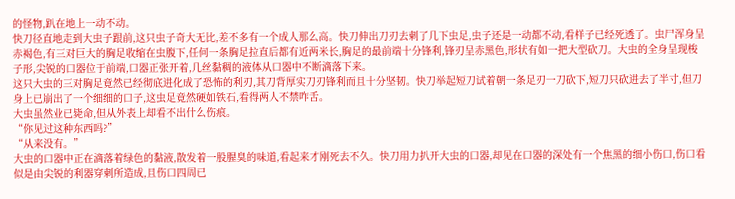的怪物,趴在地上一动不动。
快刀径直地走到大虫子跟前,这只虫子奇大无比,差不多有一个成人那么高。快刀伸出刀刃去刺了几下虫足,虫子还是一动都不动,看样子已经死透了。虫尸浑身呈赤褐色,有三对巨大的胸足收缩在虫腹下,任何一条胸足拉直后都有近两米长,胸足的最前端十分锋利,锋刃呈赤黑色,形状有如一把大型砍刀。大虫的全身呈现梭子形,尖锐的口器位于前端,口器正张开着,几丝黏稠的液体从口器中不断滴落下来。
这只大虫的三对胸足竟然已经彻底进化成了恐怖的利刃,其刀背厚实刀刃锋利而且十分坚韧。快刀举起短刀试着朝一条足刃一刀砍下,短刀只砍进去了半寸,但刀身上已崩出了一个细细的口子,这虫足竟然硬如铁石,看得两人不禁咋舌。
大虫虽然业已毙命,但从外表上却看不出什么伤痕。
“你见过这种东西吗?”
“从来没有。”
大虫的口器中正在滴落着绿色的黏液,散发着一股腥臭的味道,看起来才刚死去不久。快刀用力扒开大虫的口器,却见在口器的深处有一个焦黑的细小伤口,伤口看似是由尖锐的利器穿刺所造成,且伤口四周已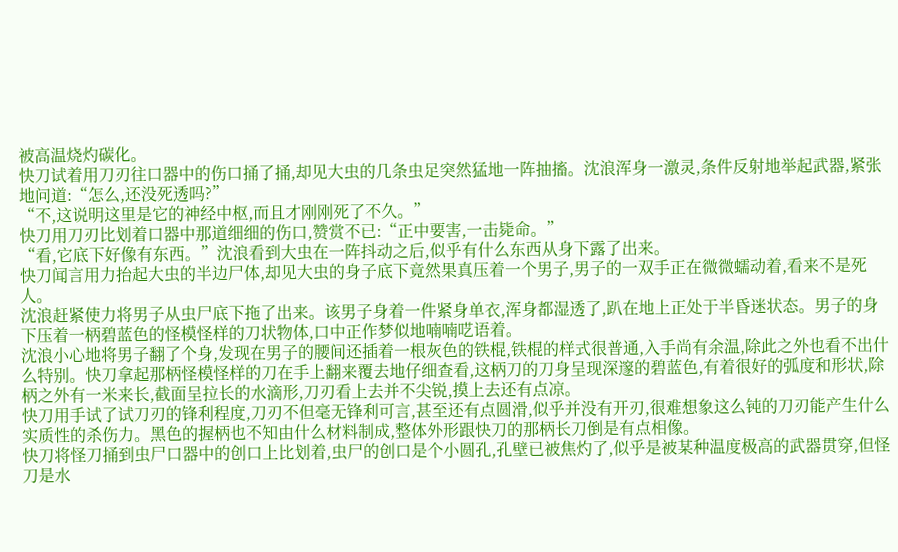被高温烧灼碳化。
快刀试着用刀刃往口器中的伤口捅了捅,却见大虫的几条虫足突然猛地一阵抽搐。沈浪浑身一激灵,条件反射地举起武器,紧张地问道:“怎么,还没死透吗?”
“不,这说明这里是它的神经中枢,而且才刚刚死了不久。”
快刀用刀刃比划着口器中那道细细的伤口,赞赏不已:“正中要害,一击毙命。”
“看,它底下好像有东西。”沈浪看到大虫在一阵抖动之后,似乎有什么东西从身下露了出来。
快刀闻言用力抬起大虫的半边尸体,却见大虫的身子底下竟然果真压着一个男子,男子的一双手正在微微蠕动着,看来不是死人。
沈浪赶紧使力将男子从虫尸底下拖了出来。该男子身着一件紧身单衣,浑身都湿透了,趴在地上正处于半昏迷状态。男子的身下压着一柄碧蓝色的怪模怪样的刀状物体,口中正作梦似地喃喃呓语着。
沈浪小心地将男子翻了个身,发现在男子的腰间还插着一根灰色的铁棍,铁棍的样式很普通,入手尚有余温,除此之外也看不出什么特别。快刀拿起那柄怪模怪样的刀在手上翻来覆去地仔细查看,这柄刀的刀身呈现深邃的碧蓝色,有着很好的弧度和形状,除柄之外有一米来长,截面呈拉长的水滴形,刀刃看上去并不尖锐,摸上去还有点凉。
快刀用手试了试刀刃的锋利程度,刀刃不但毫无锋利可言,甚至还有点圆滑,似乎并没有开刃,很难想象这么钝的刀刃能产生什么实质性的杀伤力。黑色的握柄也不知由什么材料制成,整体外形跟快刀的那柄长刀倒是有点相像。
快刀将怪刀捅到虫尸口器中的创口上比划着,虫尸的创口是个小圆孔,孔壁已被焦灼了,似乎是被某种温度极高的武器贯穿,但怪刀是水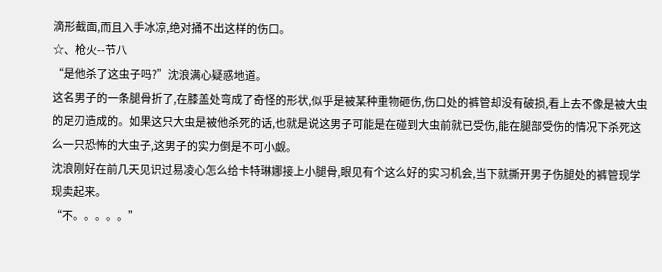滴形截面,而且入手冰凉,绝对捅不出这样的伤口。
☆、枪火--节八
“是他杀了这虫子吗?”沈浪满心疑惑地道。
这名男子的一条腿骨折了,在膝盖处弯成了奇怪的形状,似乎是被某种重物砸伤,伤口处的裤管却没有破损,看上去不像是被大虫的足刃造成的。如果这只大虫是被他杀死的话,也就是说这男子可能是在碰到大虫前就已受伤,能在腿部受伤的情况下杀死这么一只恐怖的大虫子,这男子的实力倒是不可小觑。
沈浪刚好在前几天见识过易凌心怎么给卡特琳娜接上小腿骨,眼见有个这么好的实习机会,当下就撕开男子伤腿处的裤管现学现卖起来。
“不。。。。。”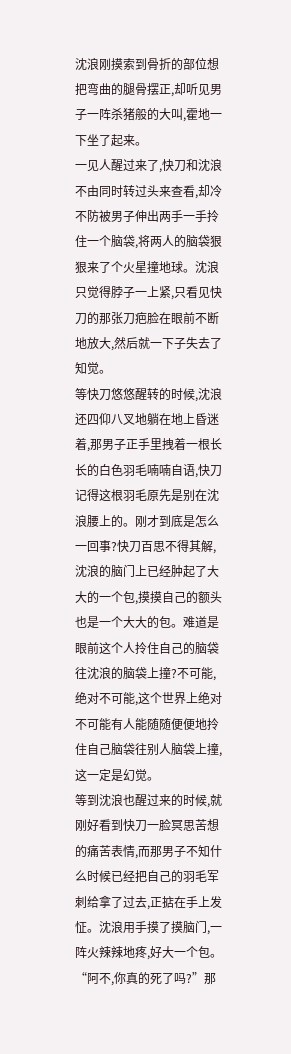沈浪刚摸索到骨折的部位想把弯曲的腿骨摆正,却听见男子一阵杀猪般的大叫,霍地一下坐了起来。
一见人醒过来了,快刀和沈浪不由同时转过头来查看,却冷不防被男子伸出两手一手拎住一个脑袋,将两人的脑袋狠狠来了个火星撞地球。沈浪只觉得脖子一上紧,只看见快刀的那张刀疤脸在眼前不断地放大,然后就一下子失去了知觉。
等快刀悠悠醒转的时候,沈浪还四仰八叉地躺在地上昏迷着,那男子正手里拽着一根长长的白色羽毛喃喃自语,快刀记得这根羽毛原先是别在沈浪腰上的。刚才到底是怎么一回事?快刀百思不得其解,沈浪的脑门上已经肿起了大大的一个包,摸摸自己的额头也是一个大大的包。难道是眼前这个人拎住自己的脑袋往沈浪的脑袋上撞?不可能,绝对不可能,这个世界上绝对不可能有人能随随便便地拎住自己脑袋往别人脑袋上撞,这一定是幻觉。
等到沈浪也醒过来的时候,就刚好看到快刀一脸冥思苦想的痛苦表情,而那男子不知什么时候已经把自己的羽毛军刺给拿了过去,正掂在手上发怔。沈浪用手摸了摸脑门,一阵火辣辣地疼,好大一个包。
“阿不,你真的死了吗?”那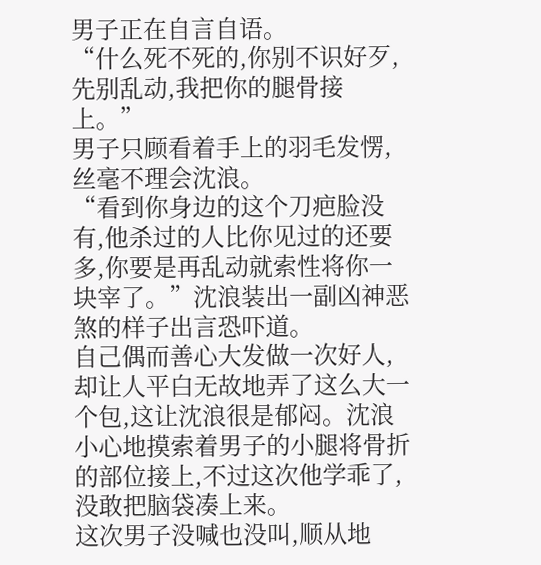男子正在自言自语。
“什么死不死的,你别不识好歹,先别乱动,我把你的腿骨接上。”
男子只顾看着手上的羽毛发愣,丝毫不理会沈浪。
“看到你身边的这个刀疤脸没有,他杀过的人比你见过的还要多,你要是再乱动就索性将你一块宰了。”沈浪装出一副凶神恶煞的样子出言恐吓道。
自己偶而善心大发做一次好人,却让人平白无故地弄了这么大一个包,这让沈浪很是郁闷。沈浪小心地摸索着男子的小腿将骨折的部位接上,不过这次他学乖了,没敢把脑袋凑上来。
这次男子没喊也没叫,顺从地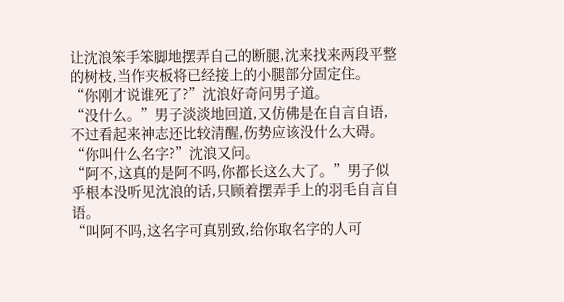让沈浪笨手笨脚地摆弄自己的断腿,沈来找来两段平整的树枝,当作夹板将已经接上的小腿部分固定住。
“你刚才说谁死了?”沈浪好奇问男子道。
“没什么。”男子淡淡地回道,又仿佛是在自言自语,不过看起来神志还比较清醒,伤势应该没什么大碍。
“你叫什么名字?”沈浪又问。
“阿不,这真的是阿不吗,你都长这么大了。”男子似乎根本没听见沈浪的话,只顾着摆弄手上的羽毛自言自语。
“叫阿不吗,这名字可真别致,给你取名字的人可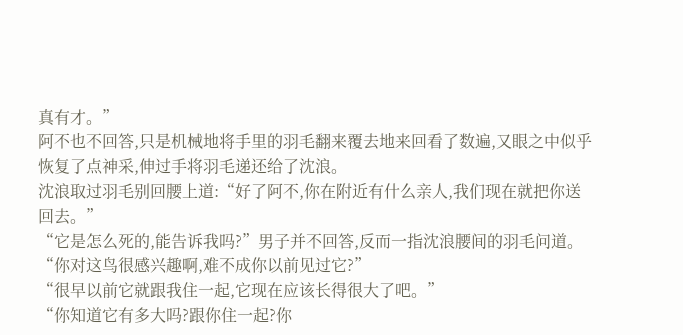真有才。”
阿不也不回答,只是机械地将手里的羽毛翻来覆去地来回看了数遍,又眼之中似乎恢复了点神采,伸过手将羽毛递还给了沈浪。
沈浪取过羽毛别回腰上道:“好了阿不,你在附近有什么亲人,我们现在就把你送回去。”
“它是怎么死的,能告诉我吗?”男子并不回答,反而一指沈浪腰间的羽毛问道。
“你对这鸟很感兴趣啊,难不成你以前见过它?”
“很早以前它就跟我住一起,它现在应该长得很大了吧。”
“你知道它有多大吗?跟你住一起?你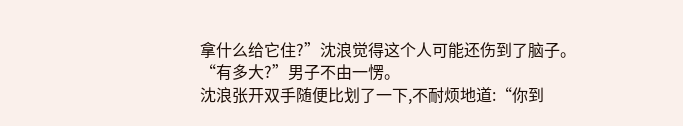拿什么给它住?”沈浪觉得这个人可能还伤到了脑子。
“有多大?”男子不由一愣。
沈浪张开双手随便比划了一下,不耐烦地道:“你到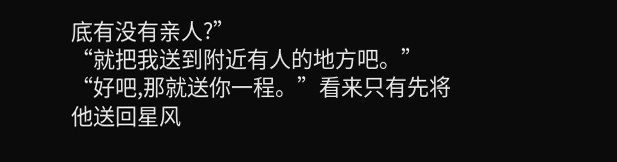底有没有亲人?”
“就把我送到附近有人的地方吧。”
“好吧,那就送你一程。”看来只有先将他送回星风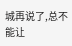城再说了,总不能让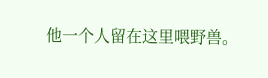他一个人留在这里喂野兽。